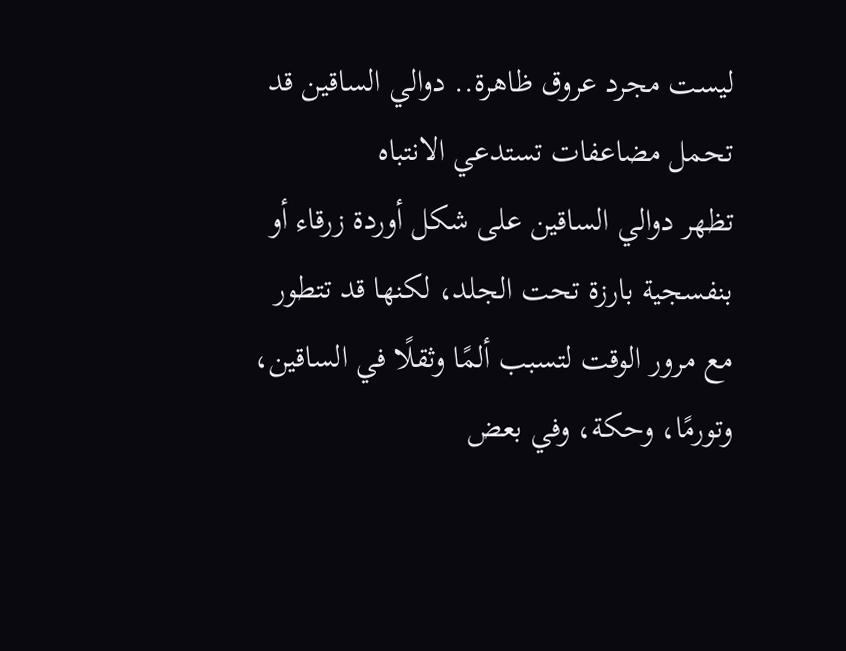ليست مجرد عروق ظاهرة.. دوالي الساقين قد تحمل مضاعفات تستدعي الانتباه
تظهر دوالي الساقين على شكل أوردة زرقاء أو بنفسجية بارزة تحت الجلد، لكنها قد تتطور مع مرور الوقت لتسبب ألمًا وثقلًا في الساقين، وتورمًا، وحكة، وفي بعض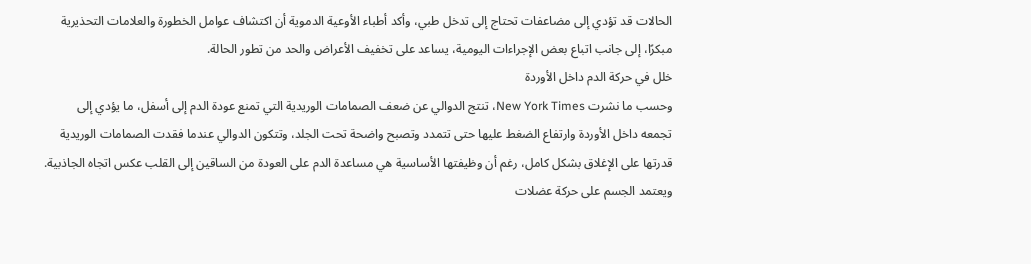الحالات قد تؤدي إلى مضاعفات تحتاج إلى تدخل طبي، وأكد أطباء الأوعية الدموية أن اكتشاف عوامل الخطورة والعلامات التحذيرية مبكرًا، إلى جانب اتباع بعض الإجراءات اليومية، يساعد على تخفيف الأعراض والحد من تطور الحالة.
خلل في حركة الدم داخل الأوردة
وحسب ما نشرت New York Times، تنتج الدوالي عن ضعف الصمامات الوريدية التي تمنع عودة الدم إلى أسفل، ما يؤدي إلى تجمعه داخل الأوردة وارتفاع الضغط عليها حتى تتمدد وتصبح واضحة تحت الجلد، وتتكون الدوالي عندما فقدت الصمامات الوريدية قدرتها على الإغلاق بشكل كامل، رغم أن وظيفتها الأساسية هي مساعدة الدم على العودة من الساقين إلى القلب عكس اتجاه الجاذبية.
ويعتمد الجسم على حركة عضلات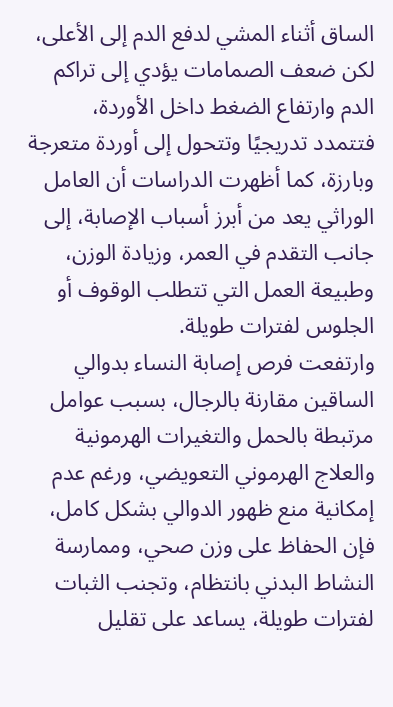الساق أثناء المشي لدفع الدم إلى الأعلى، لكن ضعف الصمامات يؤدي إلى تراكم الدم وارتفاع الضغط داخل الأوردة، فتتمدد تدريجيًا وتتحول إلى أوردة متعرجة وبارزة، كما أظهرت الدراسات أن العامل الوراثي يعد من أبرز أسباب الإصابة، إلى جانب التقدم في العمر، وزيادة الوزن، وطبيعة العمل التي تتطلب الوقوف أو الجلوس لفترات طويلة.
وارتفعت فرص إصابة النساء بدوالي الساقين مقارنة بالرجال، بسبب عوامل مرتبطة بالحمل والتغيرات الهرمونية والعلاج الهرموني التعويضي، ورغم عدم إمكانية منع ظهور الدوالي بشكل كامل، فإن الحفاظ على وزن صحي، وممارسة النشاط البدني بانتظام، وتجنب الثبات لفترات طويلة، يساعد على تقليل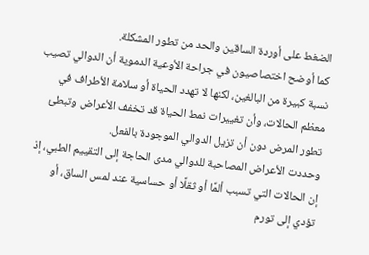الضغط على أوردة الساقين والحد من تطور المشكلة.
كما أوضح اختصاصيون في جراحة الأوعية الدموية أن الدوالي تصيب نسبة كبيرة من البالغين، لكنها لا تهدد الحياة أو سلامة الأطراف في معظم الحالات، وأن تغييرات نمط الحياة قد تخفف الأعراض وتبطئ تطور المرض دون أن تزيل الدوالي الموجودة بالفعل.
وحددت الأعراض المصاحبة للدوالي مدى الحاجة إلى التقييم الطبي، إذ إن الحالات التي تسبب ألمًا أو ثقلًا أو حساسية عند لمس الساق، أو تؤدي إلى تورم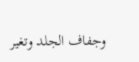وجفاف الجلد وتغير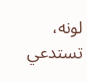لونه، تستدعي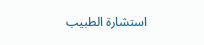استشارة الطبيب